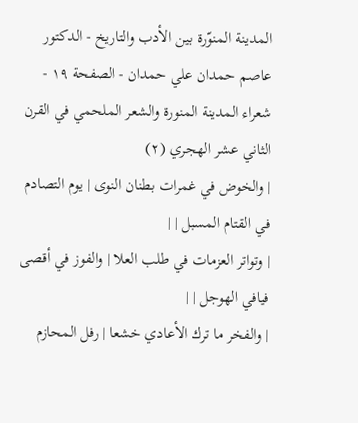المدينة المنوّرة بين الأدب والتاريخ - الدكتور عاصم حمدان علي حمدان - الصفحة ١٩ - شعراء المدينة المنورة والشعر الملحمي في القرن الثاني عشر الهجري (٢)
| والخوض في غمرات بطنان النوى | يوم التصادم في القتام المسبل | |
| وتواتر العزمات في طلب العلا | والفوز في أقصى فيافي الهوجل | |
| والفخر ما ترك الأعادي خشعا | رفل المحازم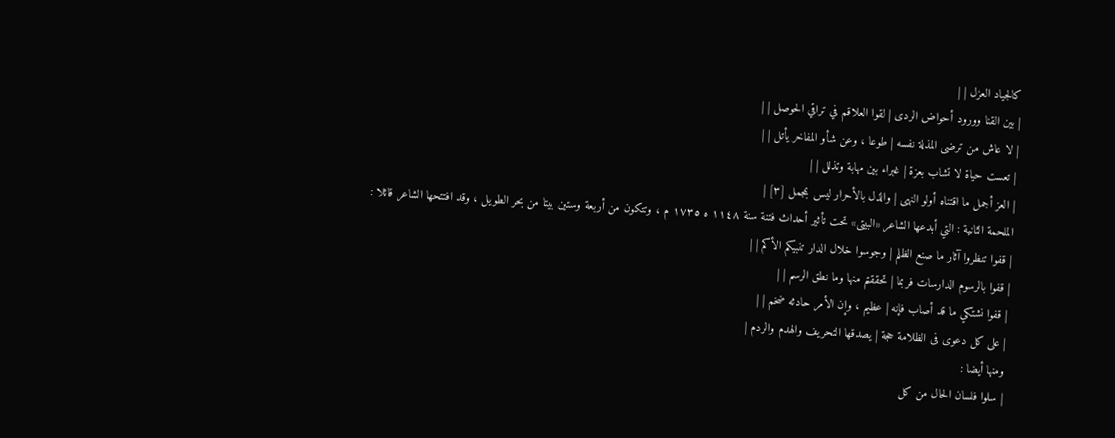كالجياد العزل | |
| بين القنا وورود أحواض الردى | لقوا العلاقم في تراقي الحوصل | |
| لا عاش من ترضى المذلة نفسه | طوعا ، وعن شأو المفاخر يأتل | |
| تعست حياة لا تشاب بعزة | غبراء بين مهابة وتذلل | |
| العز أجمل ما اقتناه أولو النهى | والذل بالأحرار ليس بمجمل [٣] |
الملحمة الثانية : التي أبدعها الشاعر «البيتى» تحت تأثير أحداث فتنة سنة ١١٤٨ ه ١٧٣٥ م ، وتتكون من أربعة وستين بيتا من بحر الطويل ، وقد افتتحها الشاعر قائلا :
| قفوا تنظروا آثار ما صنع الظلم | وجوسوا خلال الدار تنبيكم الأكم | |
| قفوا بالرسوم الدارسات فربما | تحققتم منها وما نطق الرسم | |
| قفوا نشتكي ما قد أصاب فإنه | عظيم ، وإن الأمر حادثه ضخم | |
| على كل دعوى فى الظلامة حجة | يصدقها التحريف والهدم والردم |
ومنها أيضا :
| سلوا فلسان الحال من كل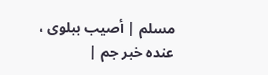مسلم | أصيب ببلوى ، عنده خبر جم |